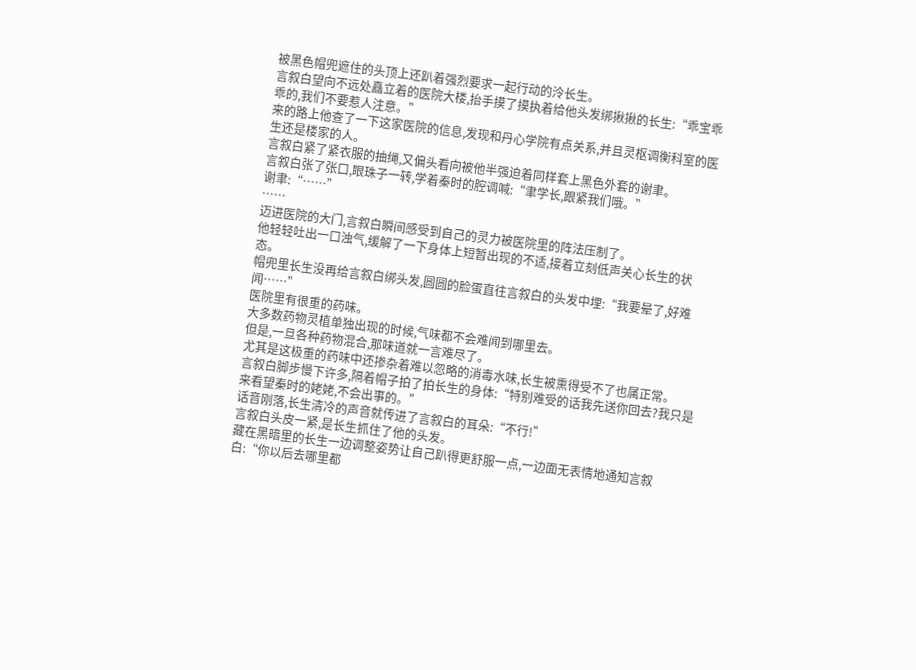被黑色帽兜遮住的头顶上还趴着强烈要求一起行动的泠长生。
言叙白望向不远处矗立着的医院大楼,抬手摸了摸执着给他头发绑揪揪的长生:“乖宝乖乖的,我们不要惹人注意。”
来的路上他查了一下这家医院的信息,发现和丹心学院有点关系,并且灵枢调衡科室的医生还是楼家的人。
言叙白紧了紧衣服的抽绳,又偏头看向被他半强迫着同样套上黑色外套的谢聿。
言叙白张了张口,眼珠子一转,学着秦时的腔调喊:“聿学长,跟紧我们哦。”
谢聿:“……”
……
迈进医院的大门,言叙白瞬间感受到自己的灵力被医院里的阵法压制了。
他轻轻吐出一口浊气,缓解了一下身体上短暂出现的不适,接着立刻低声关心长生的状态。
帽兜里长生没再给言叙白绑头发,圆圆的脸蛋直往言叙白的头发中埋:“我要晕了,好难闻……”
医院里有很重的药味。
大多数药物灵植单独出现的时候,气味都不会难闻到哪里去。
但是,一旦各种药物混合,那味道就一言难尽了。
尤其是这极重的药味中还掺杂着难以忽略的消毒水味,长生被熏得受不了也属正常。
言叙白脚步慢下许多,隔着帽子拍了拍长生的身体:“特别难受的话我先送你回去?我只是来看望秦时的姥姥,不会出事的。”
话音刚落,长生清冷的声音就传进了言叙白的耳朵:“不行!”
言叙白头皮一紧,是长生抓住了他的头发。
藏在黑暗里的长生一边调整姿势让自己趴得更舒服一点,一边面无表情地通知言叙白:“你以后去哪里都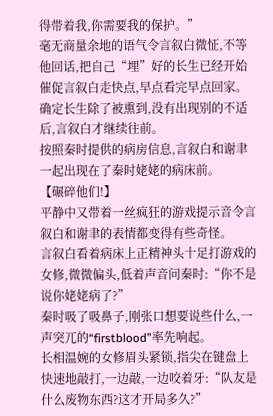得带着我,你需要我的保护。”
毫无商量余地的语气令言叙白微怔,不等他回话,把自己“埋”好的长生已经开始催促言叙白走快点,早点看完早点回家。
确定长生除了被熏到,没有出现别的不适后,言叙白才继续往前。
按照秦时提供的病房信息,言叙白和谢聿一起出现在了秦时姥姥的病床前。
【碾碎他们!】
平静中又带着一丝疯狂的游戏提示音令言叙白和谢聿的表情都变得有些奇怪。
言叙白看着病床上正精神头十足打游戏的女修,微微偏头,低着声音问秦时:“你不是说你姥姥病了?”
秦时吸了吸鼻子,刚张口想要说些什么,一声突兀的“firstblood”率先响起。
长相温婉的女修眉头紧锁,指尖在键盘上快速地敲打,一边敲,一边咬着牙:“队友是什么废物东西?这才开局多久?”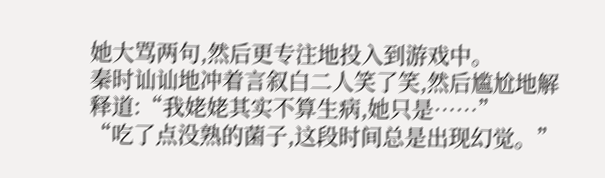她大骂两句,然后更专注地投入到游戏中。
秦时讪讪地冲着言叙白二人笑了笑,然后尴尬地解释道:“我姥姥其实不算生病,她只是……”
“吃了点没熟的菌子,这段时间总是出现幻觉。”